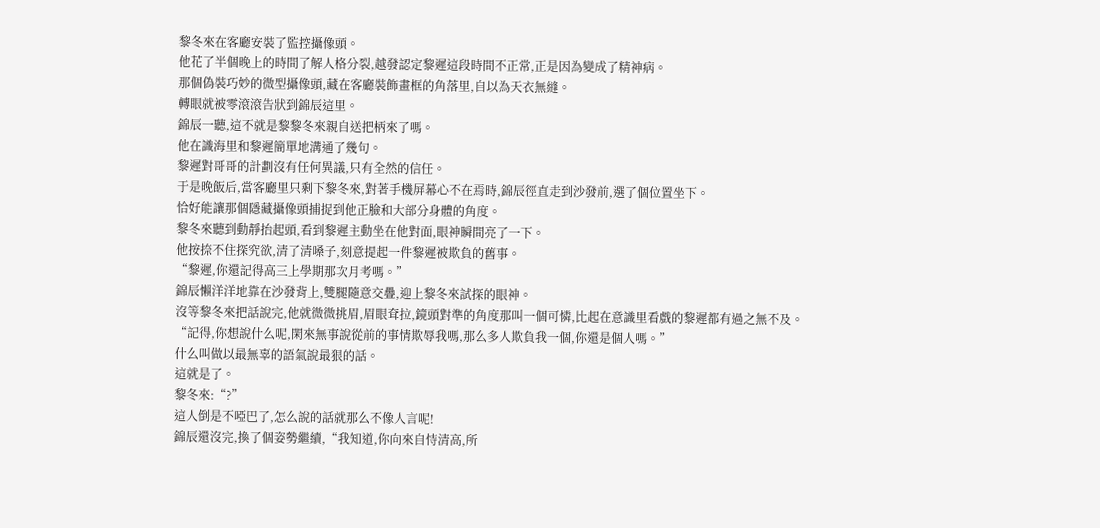黎冬來在客廳安裝了監控攝像頭。
他花了半個晚上的時間了解人格分裂,越發認定黎遲這段時間不正常,正是因為變成了精神病。
那個偽裝巧妙的微型攝像頭,藏在客廳裝飾畫框的角落里,自以為天衣無縫。
轉眼就被零滾滾告狀到錦辰這里。
錦辰一聽,這不就是黎黎冬來親自送把柄來了嗎。
他在識海里和黎遲簡單地溝通了幾句。
黎遲對哥哥的計劃沒有任何異議,只有全然的信任。
于是晚飯后,當客廳里只剩下黎冬來,對著手機屏幕心不在焉時,錦辰徑直走到沙發前,選了個位置坐下。
恰好能讓那個隱藏攝像頭捕捉到他正臉和大部分身體的角度。
黎冬來聽到動靜抬起頭,看到黎遲主動坐在他對面,眼神瞬間亮了一下。
他按捺不住探究欲,清了清嗓子,刻意提起一件黎遲被欺負的舊事。
“黎遲,你還記得高三上學期那次月考嗎。”
錦辰懶洋洋地靠在沙發背上,雙腿隨意交疊,迎上黎冬來試探的眼神。
沒等黎冬來把話說完,他就微微挑眉,眉眼耷拉,鏡頭對準的角度那叫一個可憐,比起在意識里看戲的黎遲都有過之無不及。
“記得,你想說什么呢,閑來無事說從前的事情欺辱我嗎,那么多人欺負我一個,你還是個人嗎。”
什么叫做以最無辜的語氣說最狠的話。
這就是了。
黎冬來:“?”
這人倒是不啞巴了,怎么說的話就那么不像人言呢!
錦辰還沒完,換了個姿勢繼續,“我知道,你向來自恃清高,所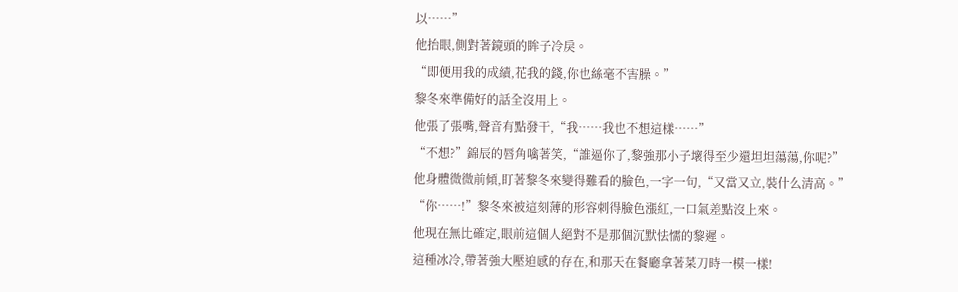以……”
他抬眼,側對著鏡頭的眸子冷戾。
“即便用我的成績,花我的錢,你也絲毫不害臊。”
黎冬來準備好的話全沒用上。
他張了張嘴,聲音有點發干,“我……我也不想這樣……”
“不想?”錦辰的唇角噙著笑,“誰逼你了,黎強那小子壞得至少還坦坦蕩蕩,你呢?”
他身體微微前傾,盯著黎冬來變得難看的臉色,一字一句,“又當又立,裝什么清高。”
“你……!”黎冬來被這刻薄的形容刺得臉色漲紅,一口氣差點沒上來。
他現在無比確定,眼前這個人絕對不是那個沉默怯懦的黎遲。
這種冰冷,帶著強大壓迫感的存在,和那天在餐廳拿著菜刀時一模一樣!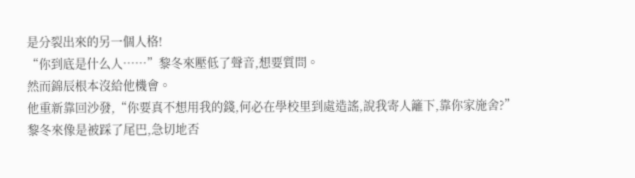是分裂出來的另一個人格!
“你到底是什么人……”黎冬來壓低了聲音,想要質問。
然而錦辰根本沒給他機會。
他重新靠回沙發,“你要真不想用我的錢,何必在學校里到處造謠,說我寄人籬下,靠你家施舍?”
黎冬來像是被踩了尾巴,急切地否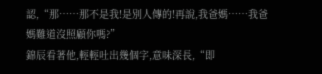認,“那……那不是我!是別人傳的!再說,我爸媽……我爸媽難道沒照顧你嗎?”
錦辰看著他,輕輕吐出幾個字,意味深長,“即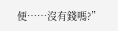便……沒有錢嗎?”